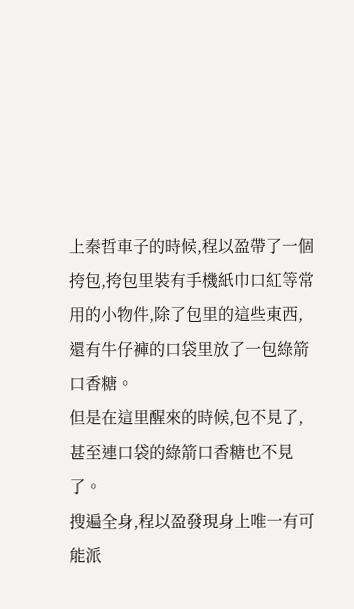上秦哲車子的時候,程以盈帶了一個挎包,挎包里裝有手機紙巾口紅等常用的小物件,除了包里的這些東西,還有牛仔褲的口袋里放了一包綠箭口香糖。
但是在這里醒來的時候,包不見了,甚至連口袋的綠箭口香糖也不見了。
搜遍全身,程以盈發現身上唯一有可能派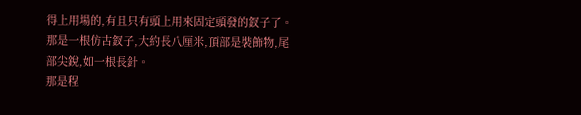得上用場的,有且只有頭上用來固定頭發的釵子了。
那是一根仿古釵子,大約長八厘米,頂部是裝飾物,尾部尖銳,如一根長針。
那是程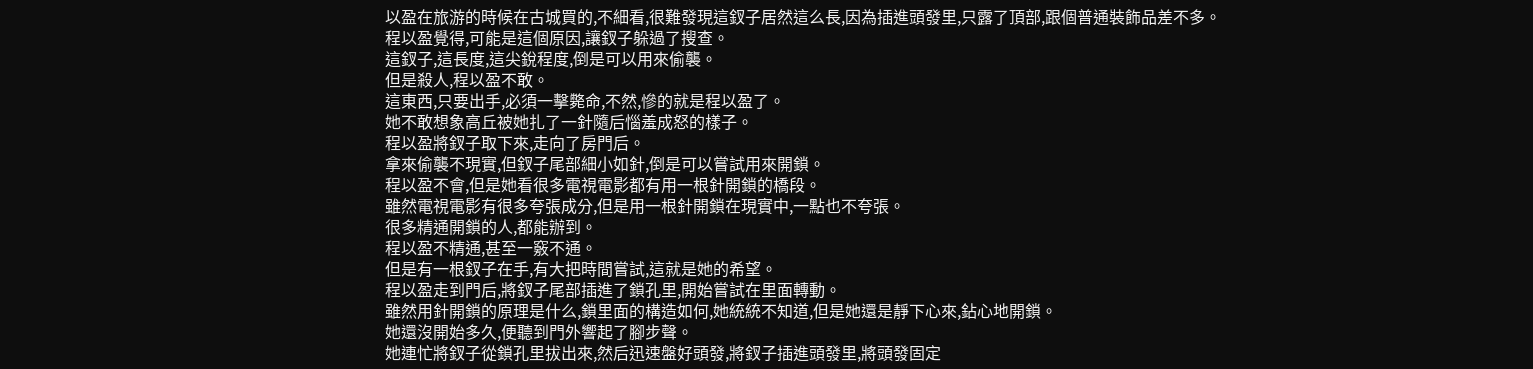以盈在旅游的時候在古城買的,不細看,很難發現這釵子居然這么長,因為插進頭發里,只露了頂部,跟個普通裝飾品差不多。
程以盈覺得,可能是這個原因,讓釵子躲過了搜查。
這釵子,這長度,這尖銳程度,倒是可以用來偷襲。
但是殺人,程以盈不敢。
這東西,只要出手,必須一擊斃命,不然,慘的就是程以盈了。
她不敢想象高丘被她扎了一針隨后惱羞成怒的樣子。
程以盈將釵子取下來,走向了房門后。
拿來偷襲不現實,但釵子尾部細小如針,倒是可以嘗試用來開鎖。
程以盈不會,但是她看很多電視電影都有用一根針開鎖的橋段。
雖然電視電影有很多夸張成分,但是用一根針開鎖在現實中,一點也不夸張。
很多精通開鎖的人,都能辦到。
程以盈不精通,甚至一竅不通。
但是有一根釵子在手,有大把時間嘗試,這就是她的希望。
程以盈走到門后,將釵子尾部插進了鎖孔里,開始嘗試在里面轉動。
雖然用針開鎖的原理是什么,鎖里面的構造如何,她統統不知道,但是她還是靜下心來,鉆心地開鎖。
她還沒開始多久,便聽到門外響起了腳步聲。
她連忙將釵子從鎖孔里拔出來,然后迅速盤好頭發,將釵子插進頭發里,將頭發固定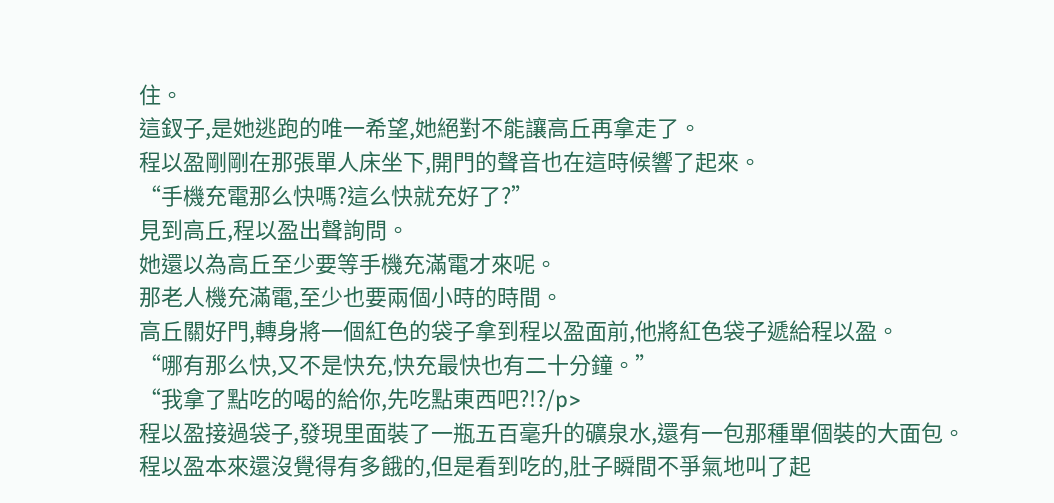住。
這釵子,是她逃跑的唯一希望,她絕對不能讓高丘再拿走了。
程以盈剛剛在那張單人床坐下,開門的聲音也在這時候響了起來。
“手機充電那么快嗎?這么快就充好了?”
見到高丘,程以盈出聲詢問。
她還以為高丘至少要等手機充滿電才來呢。
那老人機充滿電,至少也要兩個小時的時間。
高丘關好門,轉身將一個紅色的袋子拿到程以盈面前,他將紅色袋子遞給程以盈。
“哪有那么快,又不是快充,快充最快也有二十分鐘。”
“我拿了點吃的喝的給你,先吃點東西吧?!?/p>
程以盈接過袋子,發現里面裝了一瓶五百毫升的礦泉水,還有一包那種單個裝的大面包。
程以盈本來還沒覺得有多餓的,但是看到吃的,肚子瞬間不爭氣地叫了起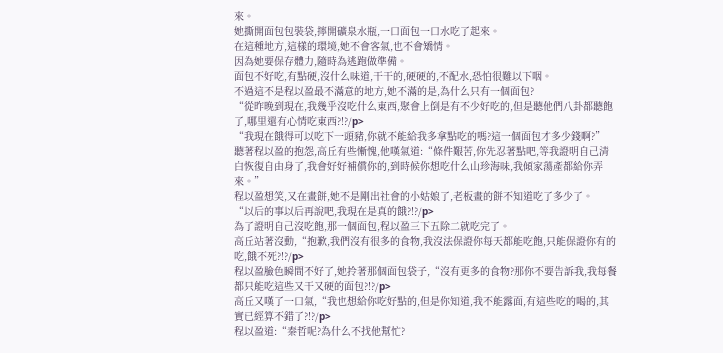來。
她撕開面包包裝袋,擰開礦泉水瓶,一口面包一口水吃了起來。
在這種地方,這樣的環境,她不會客氣,也不會矯情。
因為她要保存體力,隨時為逃跑做準備。
面包不好吃,有點硬,沒什么味道,干干的,硬硬的,不配水,恐怕很難以下咽。
不過這不是程以盈最不滿意的地方,她不滿的是,為什么只有一個面包?
“從昨晚到現在,我幾乎沒吃什么東西,聚會上倒是有不少好吃的,但是聽他們八卦都聽飽了,哪里還有心情吃東西?!?/p>
“我現在餓得可以吃下一頭豬,你就不能給我多拿點吃的嗎?這一個面包才多少錢啊?”
聽著程以盈的抱怨,高丘有些慚愧,他嘆氣道:“條件艱苦,你先忍著點吧,等我證明自己清白恢復自由身了,我會好好補償你的,到時候你想吃什么山珍海味,我傾家蕩產都給你弄來。”
程以盈想笑,又在畫餅,她不是剛出社會的小姑娘了,老板畫的餅不知道吃了多少了。
“以后的事以后再說吧,我現在是真的餓?!?/p>
為了證明自己沒吃飽,那一個面包,程以盈三下五除二就吃完了。
高丘站著沒動,“抱歉,我們沒有很多的食物,我沒法保證你每天都能吃飽,只能保證你有的吃,餓不死?!?/p>
程以盈臉色瞬間不好了,她拎著那個面包袋子,“沒有更多的食物?那你不要告訴我,我每餐都只能吃這些又干又硬的面包?!?/p>
高丘又嘆了一口氣,“我也想給你吃好點的,但是你知道,我不能露面,有這些吃的喝的,其實已經算不錯了?!?/p>
程以盈道:“秦哲呢?為什么不找他幫忙?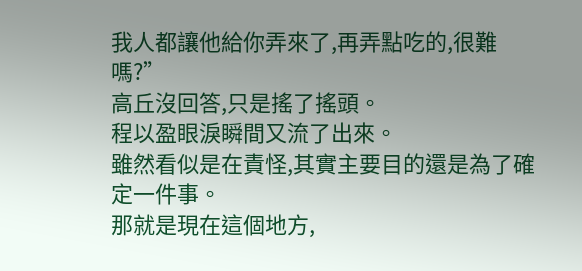我人都讓他給你弄來了,再弄點吃的,很難嗎?”
高丘沒回答,只是搖了搖頭。
程以盈眼淚瞬間又流了出來。
雖然看似是在責怪,其實主要目的還是為了確定一件事。
那就是現在這個地方,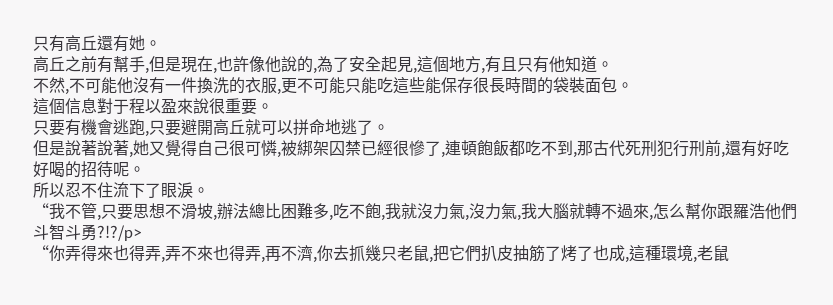只有高丘還有她。
高丘之前有幫手,但是現在,也許像他說的,為了安全起見,這個地方,有且只有他知道。
不然,不可能他沒有一件換洗的衣服,更不可能只能吃這些能保存很長時間的袋裝面包。
這個信息對于程以盈來說很重要。
只要有機會逃跑,只要避開高丘就可以拼命地逃了。
但是說著說著,她又覺得自己很可憐,被綁架囚禁已經很慘了,連頓飽飯都吃不到,那古代死刑犯行刑前,還有好吃好喝的招待呢。
所以忍不住流下了眼淚。
“我不管,只要思想不滑坡,辦法總比困難多,吃不飽,我就沒力氣,沒力氣,我大腦就轉不過來,怎么幫你跟羅浩他們斗智斗勇?!?/p>
“你弄得來也得弄,弄不來也得弄,再不濟,你去抓幾只老鼠,把它們扒皮抽筋了烤了也成,這種環境,老鼠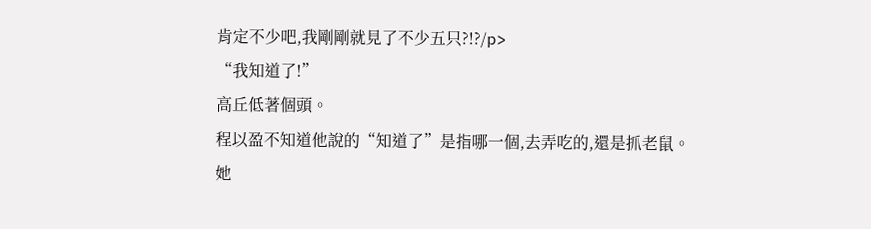肯定不少吧,我剛剛就見了不少五只?!?/p>
“我知道了!”
高丘低著個頭。
程以盈不知道他說的“知道了”是指哪一個,去弄吃的,還是抓老鼠。
她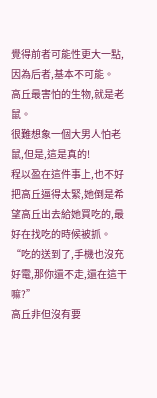覺得前者可能性更大一點,因為后者,基本不可能。
高丘最害怕的生物,就是老鼠。
很難想象一個大男人怕老鼠,但是,這是真的!
程以盈在這件事上,也不好把高丘逼得太緊,她倒是希望高丘出去給她買吃的,最好在找吃的時候被抓。
“吃的送到了,手機也沒充好電,那你還不走,還在這干嘛?”
高丘非但沒有要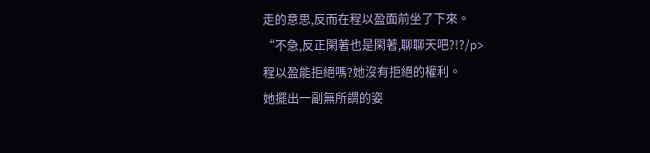走的意思,反而在程以盈面前坐了下來。
“不急,反正閑著也是閑著,聊聊天吧?!?/p>
程以盈能拒絕嗎?她沒有拒絕的權利。
她擺出一副無所謂的姿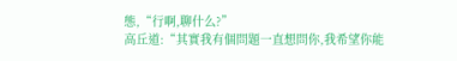態,“行啊,聊什么?”
高丘道:“其實我有個問題一直想問你,我希望你能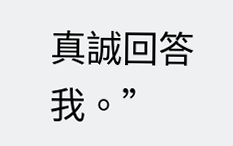真誠回答我。”